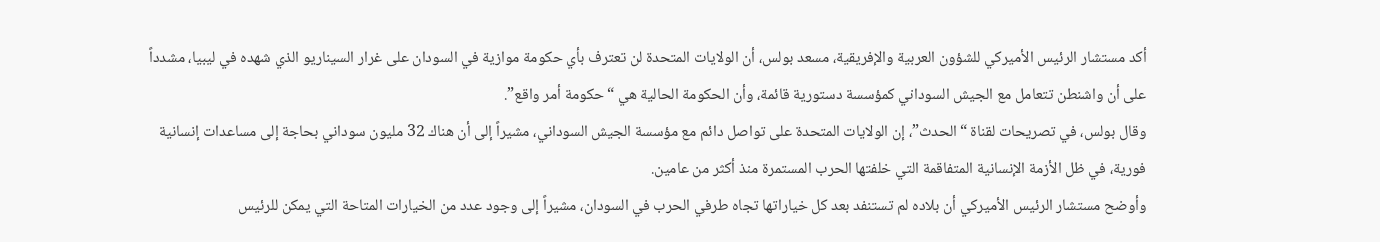أكد مستشار الرئيس الأميركي للشؤون العربية والإفريقية، مسعد بولس، أن الولايات المتحدة لن تعترف بأي حكومة موازية في السودان على غرار السيناريو الذي شهده في ليبيا، مشدداً على أن واشنطن تتعامل مع الجيش السوداني كمؤسسة دستورية قائمة، وأن الحكومة الحالية هي “حكومة أمر واقع”.
وقال بولس، في تصريحات لقناة “الحدث”، إن الولايات المتحدة على تواصل دائم مع مؤسسة الجيش السوداني، مشيراً إلى أن هناك 32 مليون سوداني بحاجة إلى مساعدات إنسانية فورية، في ظل الأزمة الإنسانية المتفاقمة التي خلفتها الحرب المستمرة منذ أكثر من عامين.
وأوضح مستشار الرئيس الأميركي أن بلاده لم تستنفد بعد كل خياراتها تجاه طرفي الحرب في السودان، مشيراً إلى وجود عدد من الخيارات المتاحة التي يمكن للرئيس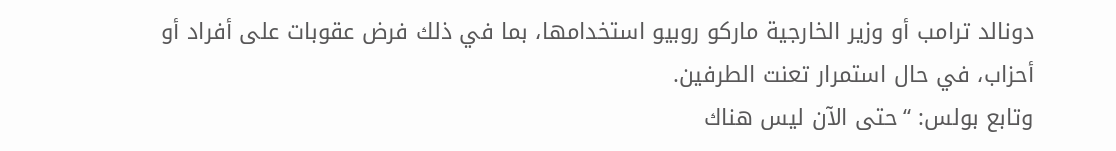دونالد ترامب أو وزير الخارجية ماركو روبيو استخدامها، بما في ذلك فرض عقوبات على أفراد أو أحزاب، في حال استمرار تعنت الطرفين.
وتابع بولس: “حتى الآن ليس هناك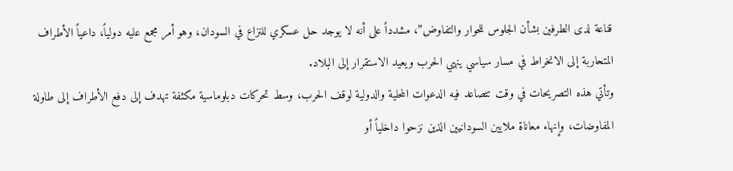قناعة لدى الطرفين بشأن الجلوس للحوار والتفاوض”، مشدداً على أنه لا يوجد حل عسكري للنزاع في السودان، وهو أمر مجمع عليه دولياً، داعياً الأطراف المتحاربة إلى الانخراط في مسار سياسي ينهي الحرب ويعيد الاستقرار إلى البلاد.
وتأتي هذه التصريحات في وقت تتصاعد فيه الدعوات المحلية والدولية لوقف الحرب، وسط تحركات دبلوماسية مكثفة تهدف إلى دفع الأطراف إلى طاولة المفاوضات، وإنهاء معاناة ملايين السودانيين الذين نزحوا داخلياً أو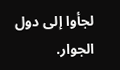لجأوا إلى دول الجوار.